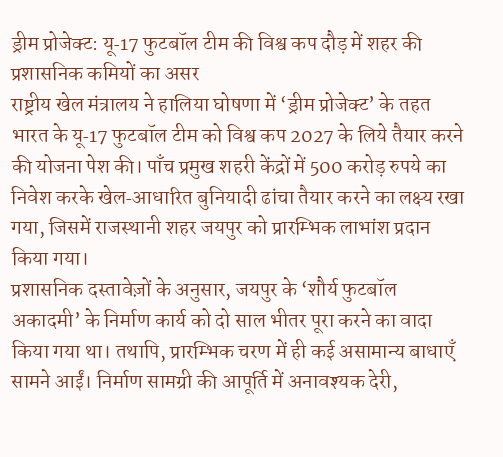ड्रीम प्रोजेक्ट: यू‑17 फुटबॉल टीम की विश्व कप दौड़ में शहर की प्रशासनिक कमियों का असर
राष्ट्रीय खेल मंत्रालय ने हालिया घोषणा में ‘ड्रीम प्रोजेक्ट’ के तहत भारत के यू‑17 फुटबॉल टीम को विश्व कप 2027 के लिये तैयार करने की योजना पेश की। पाँच प्रमुख शहरी केंद्रों में 500 करोड़ रुपये का निवेश करके खेल‑आधारित बुनियादी ढांचा तैयार करने का लक्ष्य रखा गया, जिसमें राजस्थानी शहर जयपुर को प्रारम्भिक लाभांश प्रदान किया गया।
प्रशासनिक दस्तावेज़ों के अनुसार, जयपुर के ‘शौर्य फुटबॉल अकादमी’ के निर्माण कार्य को दो साल भीतर पूरा करने का वादा किया गया था। तथापि, प्रारम्भिक चरण में ही कई असामान्य बाधाएँ सामने आईं। निर्माण सामग्री की आपूर्ति में अनावश्यक देरी,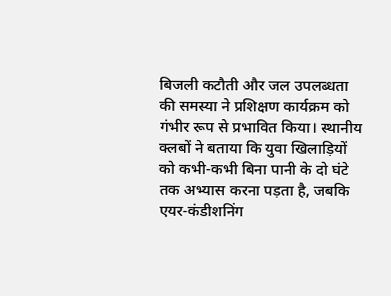बिजली कटौती और जल उपलब्धता की समस्या ने प्रशिक्षण कार्यक्रम को गंभीर रूप से प्रभावित किया। स्थानीय क्लबों ने बताया कि युवा खिलाड़ियों को कभी‑कभी बिना पानी के दो घंटे तक अभ्यास करना पड़ता है, जबकि एयर‑कंडीशनिंग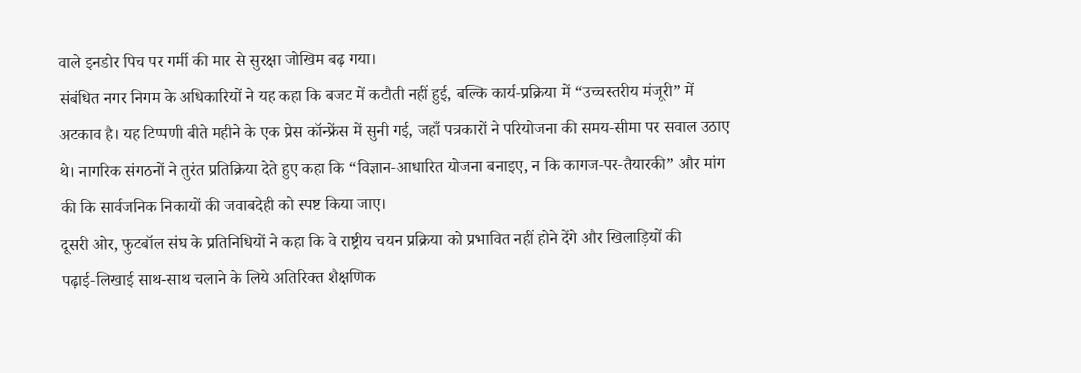वाले इनडोर पिच पर गर्मी की मार से सुरक्षा जोखिम बढ़ गया।
संबंधित नगर निगम के अधिकारियों ने यह कहा कि बजट में कटौती नहीं हुई, बल्कि कार्य‑प्रक्रिया में “उच्चस्तरीय मंजूरी” में अटकाव है। यह टिप्पणी बीते महीने के एक प्रेस कॉन्फ्रेंस में सुनी गई, जहाँ पत्रकारों ने परियोजना की समय‑सीमा पर सवाल उठाए थे। नागरिक संगठनों ने तुरंत प्रतिक्रिया देते हुए कहा कि “विज्ञान‑आधारित योजना बनाइए, न कि कागज‑पर‑तैयारकी” और मांग की कि सार्वजनिक निकायों की जवाबदेही को स्पष्ट किया जाए।
दूसरी ओर, फुटबॉल संघ के प्रतिनिधियों ने कहा कि वे राष्ट्रीय चयन प्रक्रिया को प्रभावित नहीं होने देंगे और खिलाड़ियों की पढ़ाई‑लिखाई साथ-साथ चलाने के लिये अतिरिक्त शैक्षणिक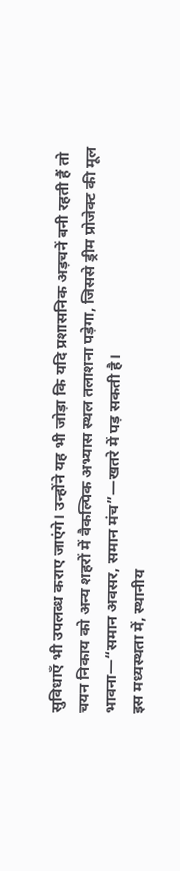सुविधाएँ भी उपलब्ध कराए जाएंगे। उन्होंने यह भी जोड़ा कि यदि प्रशासनिक अड़चनें बनी रहती हैं तो चयन निकाय को अन्य शहरों में वैकल्पिक अभ्यास स्थल तलाशना पड़ेगा, जिससे ड्रीम प्रोजेक्ट की मूल भावना—“समान अवसर, समान मंच”—खतरे में पड़ सकती है।
इस मध्यस्थता में, स्थानीय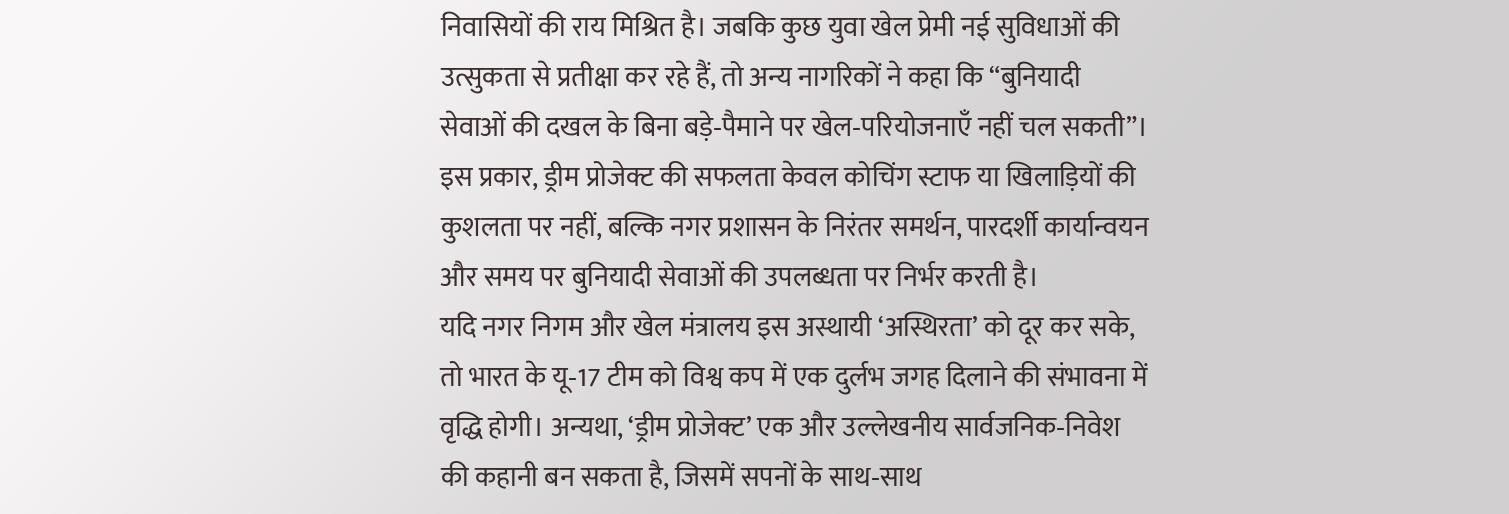निवासियों की राय मिश्रित है। जबकि कुछ युवा खेल प्रेमी नई सुविधाओं की उत्सुकता से प्रतीक्षा कर रहे हैं, तो अन्य नागरिकों ने कहा कि “बुनियादी सेवाओं की दखल के बिना बड़े‑पैमाने पर खेल‑परियोजनाएँ नहीं चल सकती”। इस प्रकार, ड्रीम प्रोजेक्ट की सफलता केवल कोचिंग स्टाफ या खिलाड़ियों की कुशलता पर नहीं, बल्कि नगर प्रशासन के निरंतर समर्थन, पारदर्शी कार्यान्वयन और समय पर बुनियादी सेवाओं की उपलब्धता पर निर्भर करती है।
यदि नगर निगम और खेल मंत्रालय इस अस्थायी ‘अस्थिरता’ को दूर कर सके, तो भारत के यू‑17 टीम को विश्व कप में एक दुर्लभ जगह दिलाने की संभावना में वृद्धि होगी। अन्यथा, ‘ड्रीम प्रोजेक्ट’ एक और उल्लेखनीय सार्वजनिक‑निवेश की कहानी बन सकता है, जिसमें सपनों के साथ‑साथ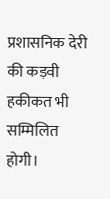प्रशासनिक देरी की कड़वी हकीकत भी सम्मिलित होगी।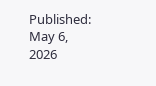Published: May 6, 2026